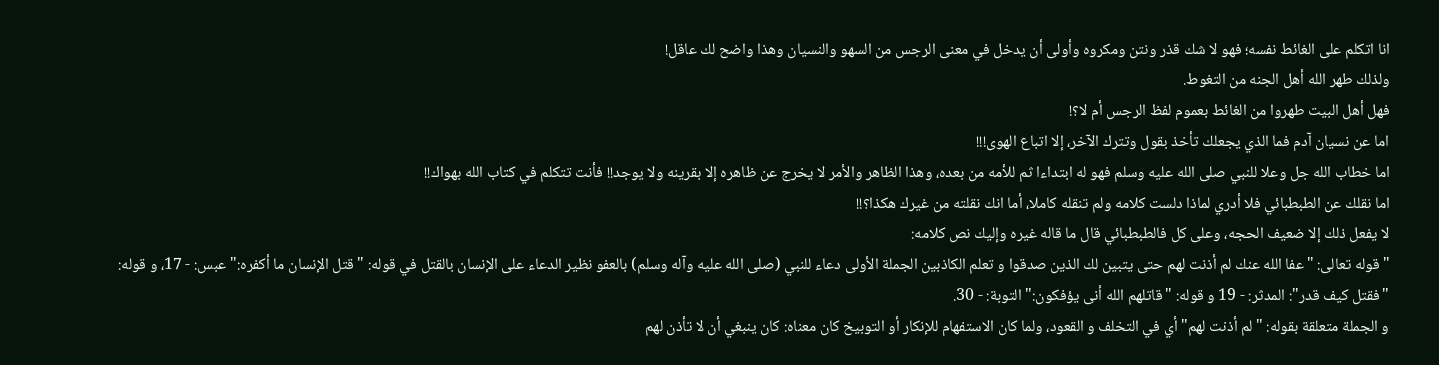انا اتكلم على الغائط نفسه؛ فهو لا شك قذر ونتن ومكروه وأولى أن يدخل في معنى الرجس من السهو والنسيان وهذا واضح لك عاقل!
ولذلك طهر الله أهل الجنه من التغوط.
فهل أهل البيت طهروا من الغائط بعموم لفظ الرجس أم لا؟!
اما عن نسيان آدم فما الذي يجعلك تأخذ بقول وتترك الآخر، إلا اتباع الهوى!!!
اما خطاب الله جل وعلا للنبي صلى الله عليه وسلم فهو له ابتداءا ثم للأمه من بعده، وهذا الظاهر والأمر لا يخرج عن ظاهره إلا بقرينه ولا يوجد!! فأنت تتكلم في كتاب الله بهواك!!
اما نقلك عن الطبطبائي فلا أدري لماذا دلست كلامه ولم تنقله كاملا، أما انك نقلته من غيرك هكذا؟!!
لا يفعل ذلك إلا ضعيف الحجه، وعلى كل فالطبطبائي قال ما قاله غيره وإليك نص كلامه:
" قوله تعالى: "عفا الله عنك لم أذنت لهم حتى يتبين لك الذين صدقوا و تعلم الكاذبين الجملة الأولى دعاء للنبي (صلى الله عليه وآله وسلم) بالعفو نظير الدعاء على الإنسان بالقتل في قوله: "قتل الإنسان ما أكفره:" عبس: - 17، و قوله: "فقتل كيف قدر": المدثر: - 19 و قوله: "قاتلهم الله أنى يؤفكون:" التوبة: - 30.
و الجملة متعلقة بقوله: "لم أذنت لهم" أي في التخلف و القعود، ولما كان الاستفهام للإنكار أو التوبيخ كان معناه: كان ينبغي أن لا تأذن لهم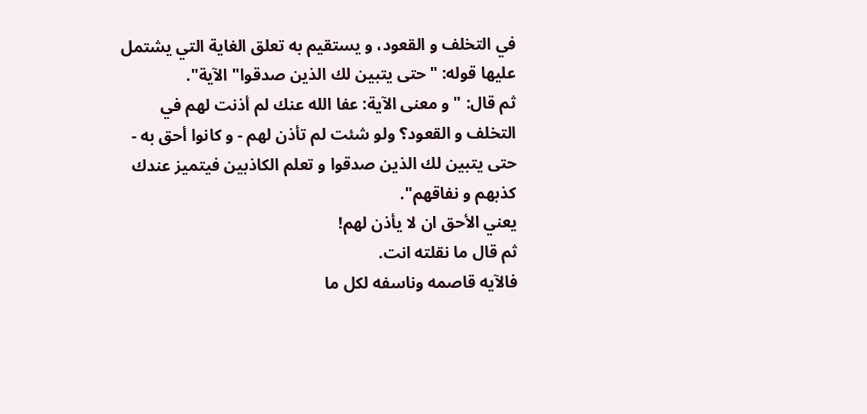في التخلف و القعود، و يستقيم به تعلق الغاية التي يشتمل عليها قوله: "حتى يتبين لك الذين صدقوا" الآية".
ثم قال: "و معنى الآية: عفا الله عنك لم أذنت لهم في التخلف و القعود؟ ولو شئت لم تأذن لهم - و كانوا أحق به - حتى يتبين لك الذين صدقوا و تعلم الكاذبين فيتميز عندك كذبهم و نفاقهم".
يعني الأحق ان لا يأذن لهم!
ثم قال ما نقلته انت.
فالآيه قاصمه وناسفه لكل ما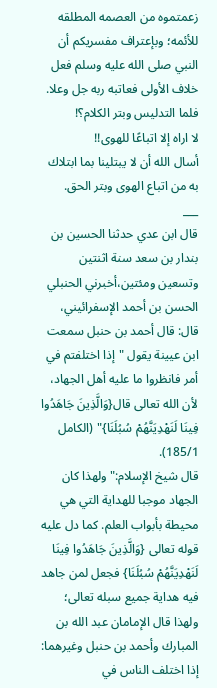زعمتموه من العصمه المطلقه للأئمه؛ وبإعتراف مفسريكم أن النبي صلى الله عليه وسلم فعل خلاف الأولى فعاتبه ربه جل وعلا.
فلما التدليس وبتر الكلام؟!
لا اراه إلا اتباعًا للهوى!!
أسال الله أن لا يبتلينا بما ابتلاك به من اتباع الهوى وبتر الحق.
___
قال ابن عدي حدثنا الحسين بن بندار بن سعد سنة اثنتين وتسعين ومئتين،أخبرني الحنبلي الحسن بن أحمد الإسفرائيني، قال: قال أحمد بن حنبل سمعت ابن عيينة يقول "إذا اختلفتم في أمر فانظروا ما عليه أهل الجهاد، لأن الله تعالى قال{وَالَّذِينَ جَاهَدُوا فِينَا لَنَهْدِيَنَّهُمْ سُبُلَنَا}" (الكامل 185/1).
قال شيخ الإسلام:"ولهذا كان الجهاد موجبا للهداية التي هي محيطة بأبواب العلم. كما دل عليه قوله تعالى {وَالَّذِينَ جَاهَدُوا فِينَا لَنَهْدِيَنَّهُمْ سُبُلَنَا} فجعل لمن جاهد فيه هداية جميع سبله تعالى؛ ولهذا قال الإمامان عبد الله بن المبارك وأحمد بن حنبل وغيرهما: إذا اختلف الناس في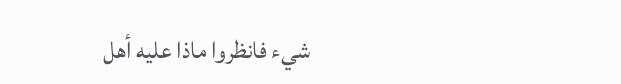شيء فانظروا ماذا عليه أهل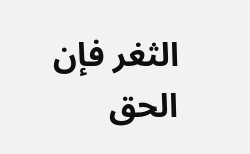الثغر فإن الحق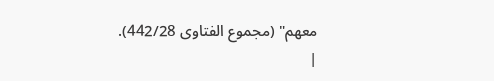معهم" (مجموع الفتاوى 442/28).
|